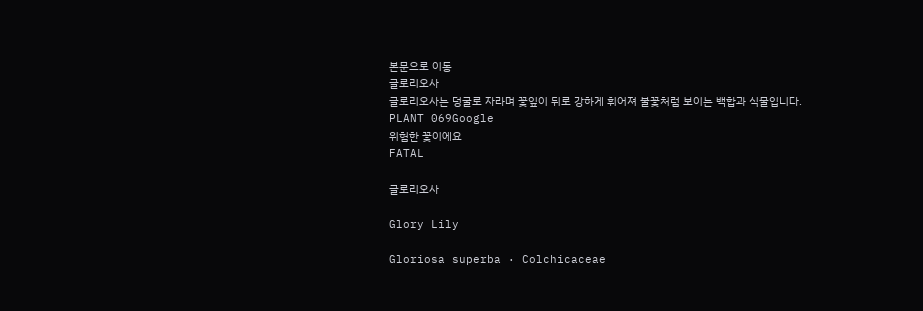본문으로 이동
글로리오사
글로리오사는 덩굴로 자라며 꽃잎이 뒤로 강하게 휘어져 불꽃처럼 보이는 백합과 식물입니다.
PLANT 069Google
위험한 꽃이에요
FATAL

글로리오사

Glory Lily

Gloriosa superba · Colchicaceae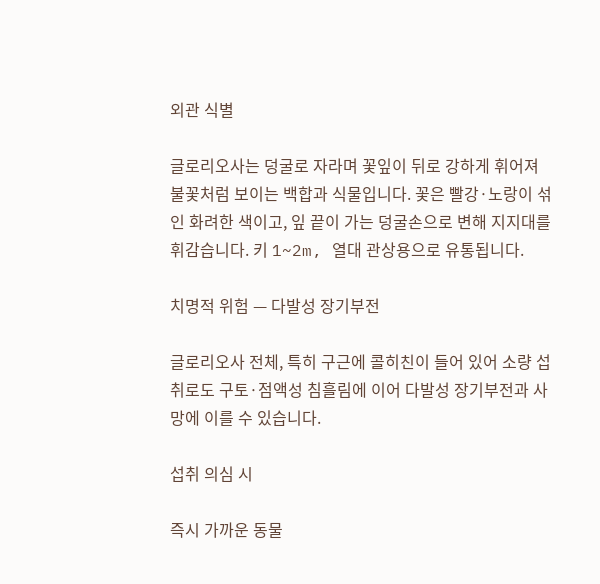외관 식별

글로리오사는 덩굴로 자라며 꽃잎이 뒤로 강하게 휘어져 불꽃처럼 보이는 백합과 식물입니다. 꽃은 빨강·노랑이 섞인 화려한 색이고, 잎 끝이 가는 덩굴손으로 변해 지지대를 휘감습니다. 키 1~2m, 열대 관상용으로 유통됩니다.

치명적 위험 — 다발성 장기부전

글로리오사 전체, 특히 구근에 콜히친이 들어 있어 소량 섭취로도 구토·점액성 침흘림에 이어 다발성 장기부전과 사망에 이를 수 있습니다.

섭취 의심 시

즉시 가까운 동물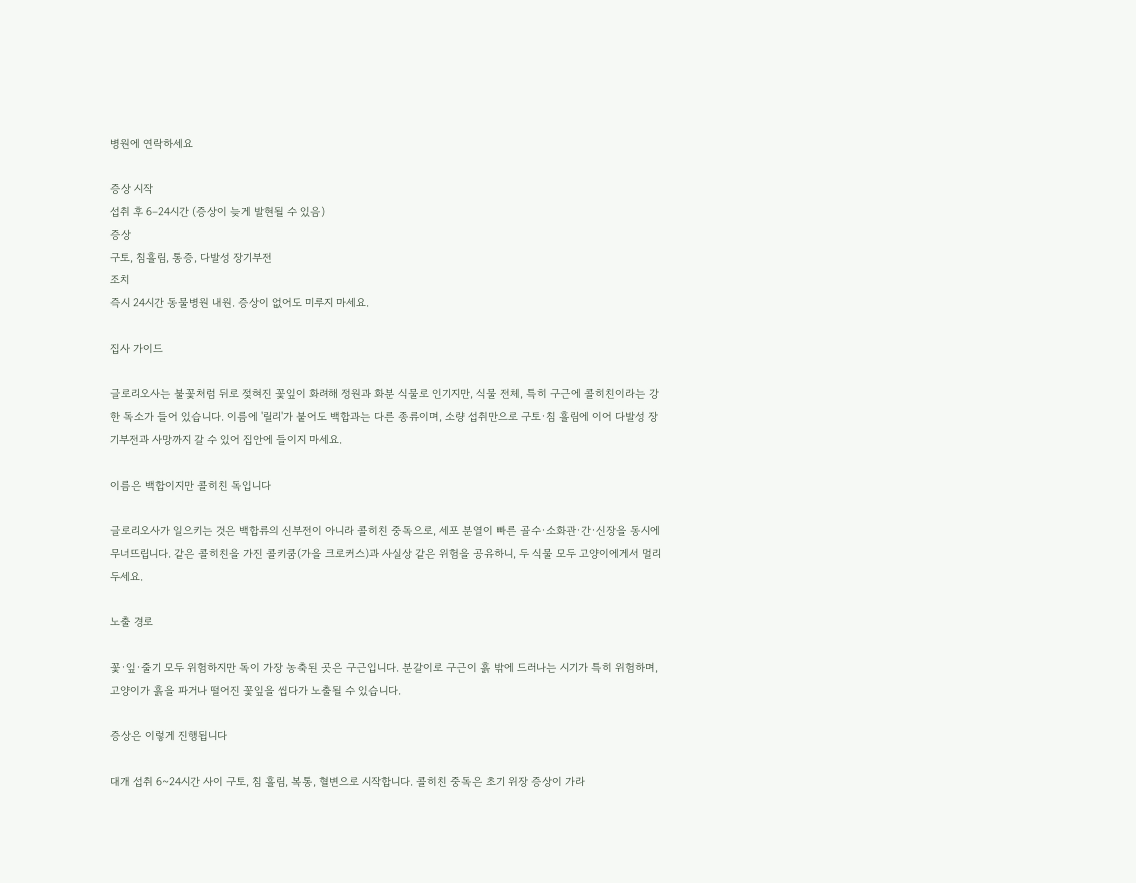병원에 연락하세요

증상 시작
섭취 후 6–24시간 (증상이 늦게 발현될 수 있음)
증상
구토, 침흘림, 통증, 다발성 장기부전
조치
즉시 24시간 동물병원 내원. 증상이 없어도 미루지 마세요.

집사 가이드

글로리오사는 불꽃처럼 뒤로 젖혀진 꽃잎이 화려해 정원과 화분 식물로 인기지만, 식물 전체, 특히 구근에 콜히친이라는 강한 독소가 들어 있습니다. 이름에 '릴리'가 붙어도 백합과는 다른 종류이며, 소량 섭취만으로 구토·침 흘림에 이어 다발성 장기부전과 사망까지 갈 수 있어 집안에 들이지 마세요.

이름은 백합이지만 콜히친 독입니다

글로리오사가 일으키는 것은 백합류의 신부전이 아니라 콜히친 중독으로, 세포 분열이 빠른 골수·소화관·간·신장을 동시에 무너뜨립니다. 같은 콜히친을 가진 콜키쿰(가을 크로커스)과 사실상 같은 위험을 공유하니, 두 식물 모두 고양이에게서 멀리 두세요.

노출 경로

꽃·잎·줄기 모두 위험하지만 독이 가장 농축된 곳은 구근입니다. 분갈이로 구근이 흙 밖에 드러나는 시기가 특히 위험하며, 고양이가 흙을 파거나 떨어진 꽃잎을 씹다가 노출될 수 있습니다.

증상은 이렇게 진행됩니다

대개 섭취 6~24시간 사이 구토, 침 흘림, 복통, 혈변으로 시작합니다. 콜히친 중독은 초기 위장 증상이 가라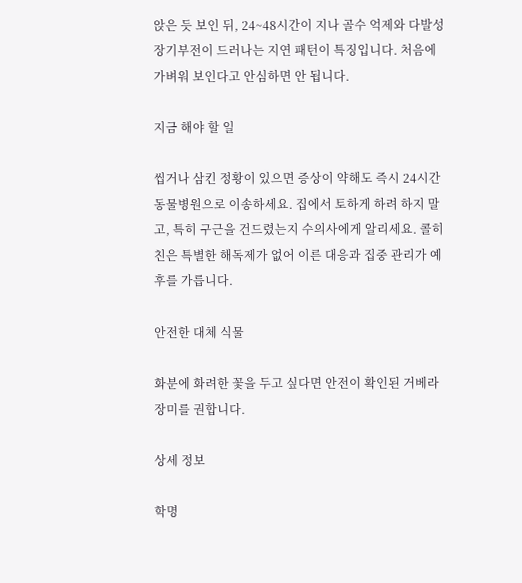앉은 듯 보인 뒤, 24~48시간이 지나 골수 억제와 다발성 장기부전이 드러나는 지연 패턴이 특징입니다. 처음에 가벼워 보인다고 안심하면 안 됩니다.

지금 해야 할 일

씹거나 삼킨 정황이 있으면 증상이 약해도 즉시 24시간 동물병원으로 이송하세요. 집에서 토하게 하려 하지 말고, 특히 구근을 건드렸는지 수의사에게 알리세요. 콜히친은 특별한 해독제가 없어 이른 대응과 집중 관리가 예후를 가릅니다.

안전한 대체 식물

화분에 화려한 꽃을 두고 싶다면 안전이 확인된 거베라장미를 권합니다.

상세 정보

학명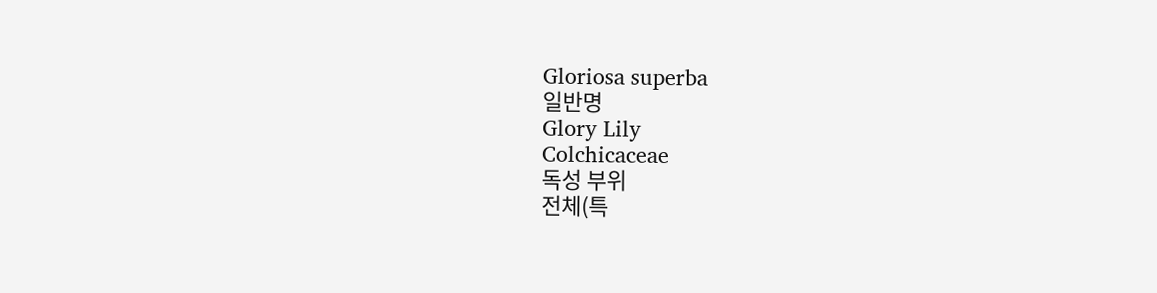Gloriosa superba
일반명
Glory Lily
Colchicaceae
독성 부위
전체(특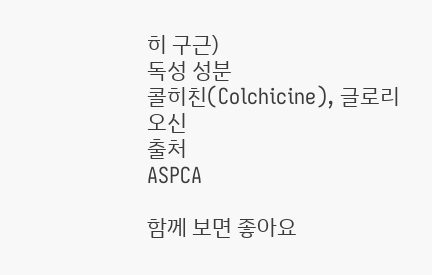히 구근)
독성 성분
콜히친(Colchicine), 글로리오신
출처
ASPCA

함께 보면 좋아요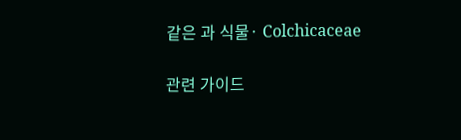같은 과 식물· Colchicaceae

관련 가이드